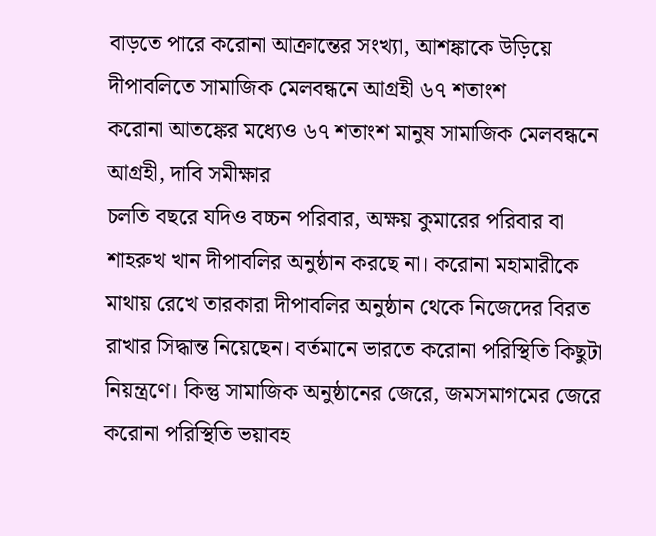বাড়তে পারে করোনা আক্রান্তের সংখ্যা, আশঙ্কাকে উড়িয়ে দীপাবলিতে সামাজিক মেলবন্ধনে আগ্রহী ৬৭ শতাংশ
করোনা আতঙ্কের মধ্যেও ৬৭ শতাংশ মানুষ সামাজিক মেলবন্ধনে আগ্রহী, দাবি সমীক্ষার
চলতি বছরে যদিও বচ্চন পরিবার, অক্ষয় কুমারের পরিবার বা শাহরুখ খান দীপাবলির অনুষ্ঠান করছে না। করোনা মহামারীকে মাথায় রেখে তারকারা দীপাবলির অনুষ্ঠান থেকে নিজেদের বিরত রাখার সিদ্ধান্ত নিয়েছেন। বর্তমানে ভারতে করোনা পরিস্থিতি কিছুটা নিয়ন্ত্রণে। কিন্তু সামাজিক অনুষ্ঠানের জেরে, জমসমাগমের জেরে করোনা পরিস্থিতি ভয়াবহ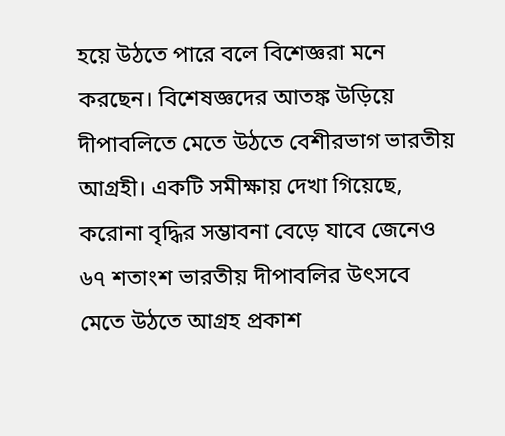হয়ে উঠতে পারে বলে বিশেজ্ঞরা মনে করছেন। বিশেষজ্ঞদের আতঙ্ক উড়িয়ে দীপাবলিতে মেতে উঠতে বেশীরভাগ ভারতীয় আগ্রহী। একটি সমীক্ষায় দেখা গিয়েছে, করোনা বৃদ্ধির সম্ভাবনা বেড়ে যাবে জেনেও ৬৭ শতাংশ ভারতীয় দীপাবলির উৎসবে মেতে উঠতে আগ্রহ প্রকাশ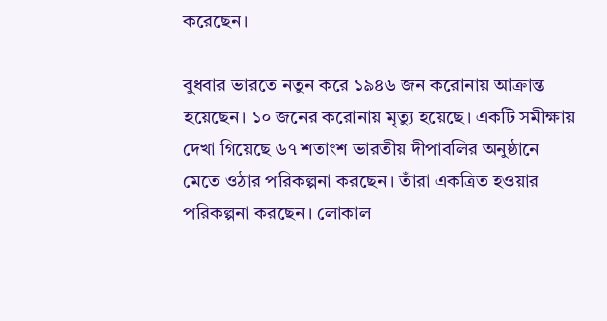করেছেন।

বুধবার ভারতে নতুন করে ১৯৪৬ জন করোনায় আক্রান্ত হয়েছেন। ১০ জনের করোনায় মৃত্যু হয়েছে। একটি সমীক্ষায় দেখা গিয়েছে ৬৭ শতাংশ ভারতীয় দীপাবলির অনুষ্ঠানে মেতে ওঠার পরিকল্পনা করছেন। তাঁরা একত্রিত হওয়ার পরিকল্পনা করছেন। লোকাল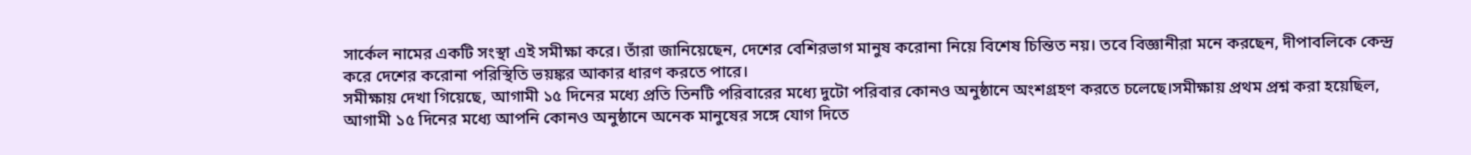সার্কেল নামের একটি সংস্থা এই সমীক্ষা করে। তাঁরা জানিয়েছেন, দেশের বেশিরভাগ মানুষ করোনা নিয়ে বিশেষ চিন্তিত নয়। তবে বিজ্ঞানীরা মনে করছেন, দীপাবলিকে কেন্দ্র করে দেশের করোনা পরিস্থিতি ভয়ঙ্কর আকার ধারণ করতে পারে।
সমীক্ষায় দেখা গিয়েছে, আগামী ১৫ দিনের মধ্যে প্রতি তিনটি পরিবারের মধ্যে দুটো পরিবার কোনও অনুষ্ঠানে অংশগ্রহণ করতে চলেছে।সমীক্ষায় প্রথম প্রশ্ন করা হয়েছিল, আগামী ১৫ দিনের মধ্যে আপনি কোনও অনুষ্ঠানে অনেক মানুষের সঙ্গে যোগ দিতে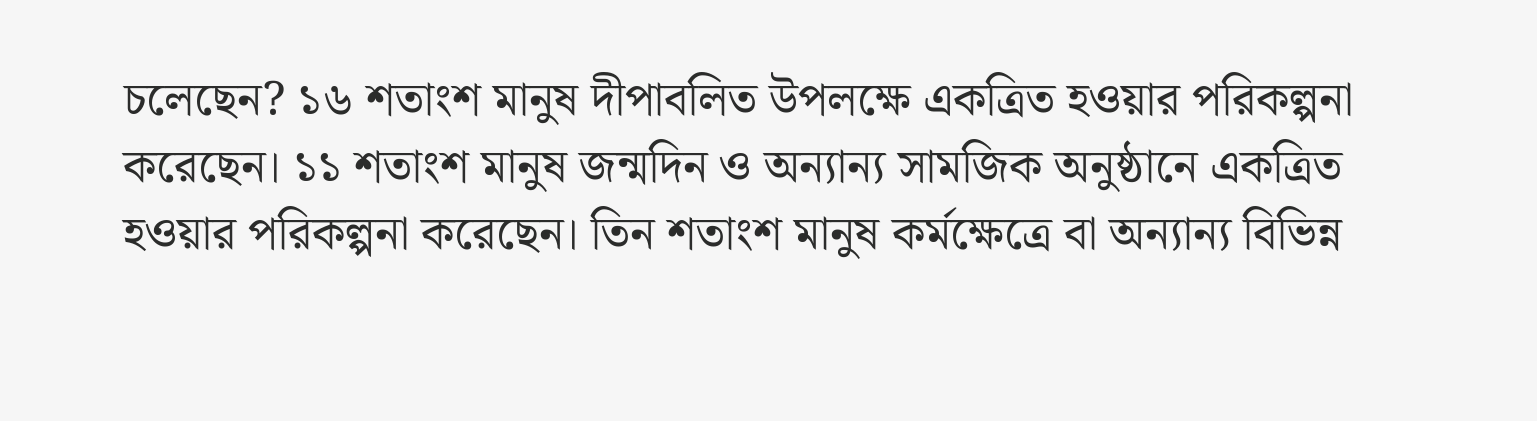চলেছেন? ১৬ শতাংশ মানুষ দীপাবলিত উপলক্ষে একত্রিত হওয়ার পরিকল্পনা করেছেন। ১১ শতাংশ মানুষ জন্মদিন ও অন্যান্য সামজিক অনুষ্ঠানে একত্রিত হওয়ার পরিকল্পনা করেছেন। তিন শতাংশ মানুষ কর্মক্ষেত্রে বা অন্যান্য বিভিন্ন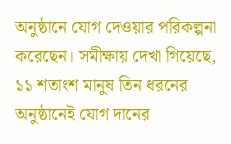অনুষ্ঠানে যোগ দেওয়ার পরিকল্পনা করেছেন। সমীক্ষায় দেখা গিয়েছে, ১১ শতাংশ মানুষ তিন ধরনের অনুষ্ঠানেই যোগ দানের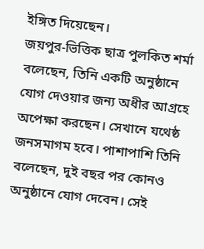ইঙ্গিত দিয়েছেন।
জয়পুর-ভিত্তিক ছাত্র পুলকিত শর্মা বলেছেন, তিনি একটি অনুষ্ঠানে যোগ দেওয়ার জন্য অধীর আগ্রহে অপেক্ষা করছেন। সেখানে যথেষ্ঠ জনসমাগম হবে। পাশাপাশি তিনি বলেছেন, দুই বছর পর কোনও অনুষ্ঠানে যোগ দেবেন। সেই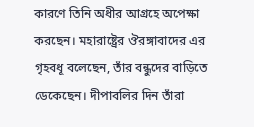কারণে তিনি অধীর আগ্রহে অপেক্ষা করছেন। মহারাষ্ট্রের ঔরঙ্গাবাদের এর গৃহবধূ বলেছেন, তাঁর বন্ধুদের বাড়িতে ডেকেছেন। দীপাবলির দিন তাঁরা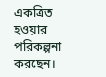একত্রিত হওয়ার পরিকল্পনা করছেন।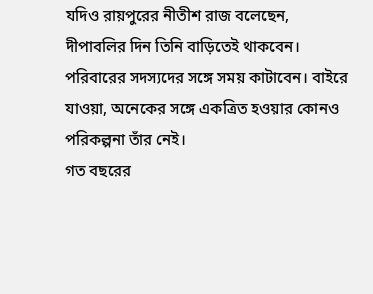যদিও রায়পুরের নীতীশ রাজ বলেছেন, দীপাবলির দিন তিনি বাড়িতেই থাকবেন। পরিবারের সদস্যদের সঙ্গে সময় কাটাবেন। বাইরে যাওয়া, অনেকের সঙ্গে একত্রিত হওয়ার কোনও পরিকল্পনা তাঁর নেই।
গত বছরের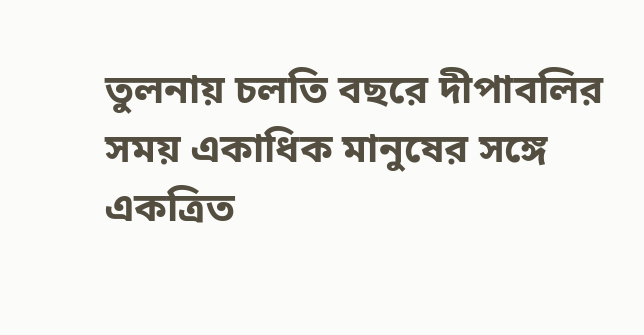তুলনায় চলতি বছরে দীপাবলির সময় একাধিক মানুষের সঙ্গে একত্রিত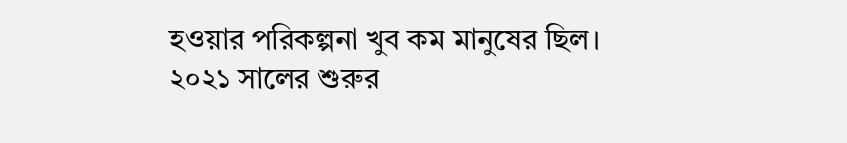হওয়ার পরিকল্পনা খুব কম মানুষের ছিল। ২০২১ সালের শুরুর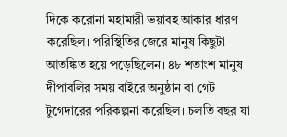দিকে করোনা মহামারী ভয়াবহ আকার ধারণ করেছিল। পরিস্থিতির জেরে মানুষ কিছুটা আতঙ্কিত হয়ে পড়েছিলেন। ৪৮ শতাংশ মানুষ দীপাবলির সময় বাইরে অনুষ্ঠান বা গেট টুগেদারের পরিকল্পনা করেছিল। চলতি বছর যা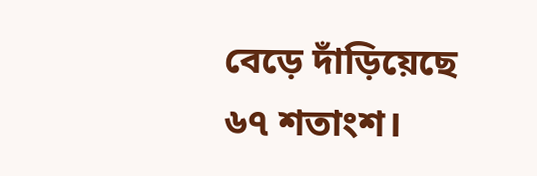বেড়ে দাঁড়িয়েছে ৬৭ শতাংশ।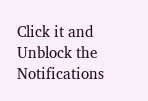Click it and Unblock the Notifications